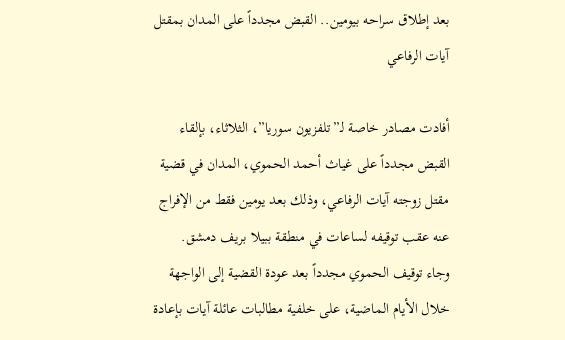بعد إطلاق سراحه بيومين.. القبض مجدداً على المدان بمقتل آيات الرفاعي

أفادت مصادر خاصة لـ”تلفزيون سوريا”، الثلاثاء، بإلقاء القبض مجدداً على غياث أحمد الحموي، المدان في قضية مقتل زوجته آيات الرفاعي، وذلك بعد يومين فقط من الإفراج عنه عقب توقيفه لساعات في منطقة ببيلا بريف دمشق.
وجاء توقيف الحموي مجدداً بعد عودة القضية إلى الواجهة خلال الأيام الماضية، على خلفية مطالبات عائلة آيات بإعادة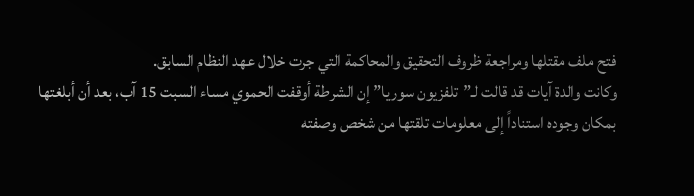فتح ملف مقتلها ومراجعة ظروف التحقيق والمحاكمة التي جرت خلال عهد النظام السابق.
وكانت والدة آيات قد قالت لـ”تلفزيون سوريا” إن الشرطة أوقفت الحموي مساء السبت 15 آب، بعد أن أبلغتها بمكان وجوده استناداً إلى معلومات تلقتها من شخص وصفته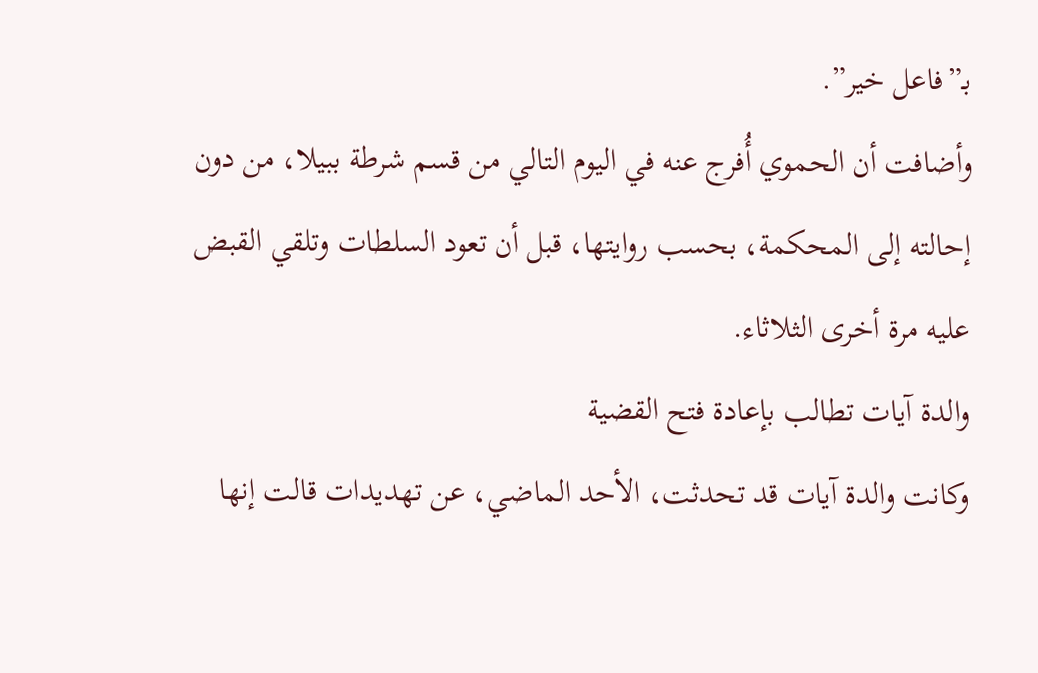بـ”فاعل خير”.
وأضافت أن الحموي أُفرج عنه في اليوم التالي من قسم شرطة ببيلا، من دون إحالته إلى المحكمة، بحسب روايتها، قبل أن تعود السلطات وتلقي القبض عليه مرة أخرى الثلاثاء.
والدة آيات تطالب بإعادة فتح القضية
وكانت والدة آيات قد تحدثت، الأحد الماضي، عن تهديدات قالت إنها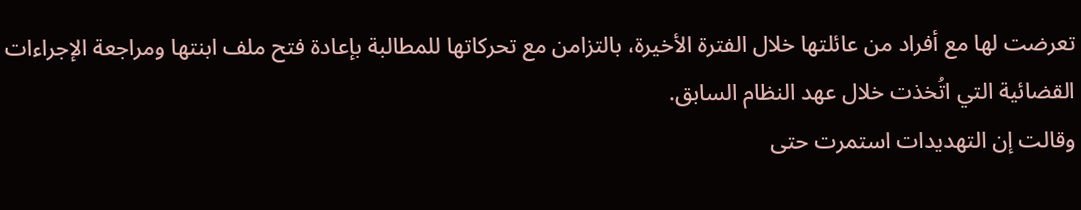تعرضت لها مع أفراد من عائلتها خلال الفترة الأخيرة، بالتزامن مع تحركاتها للمطالبة بإعادة فتح ملف ابنتها ومراجعة الإجراءات القضائية التي اتُخذت خلال عهد النظام السابق.
وقالت إن التهديدات استمرت حتى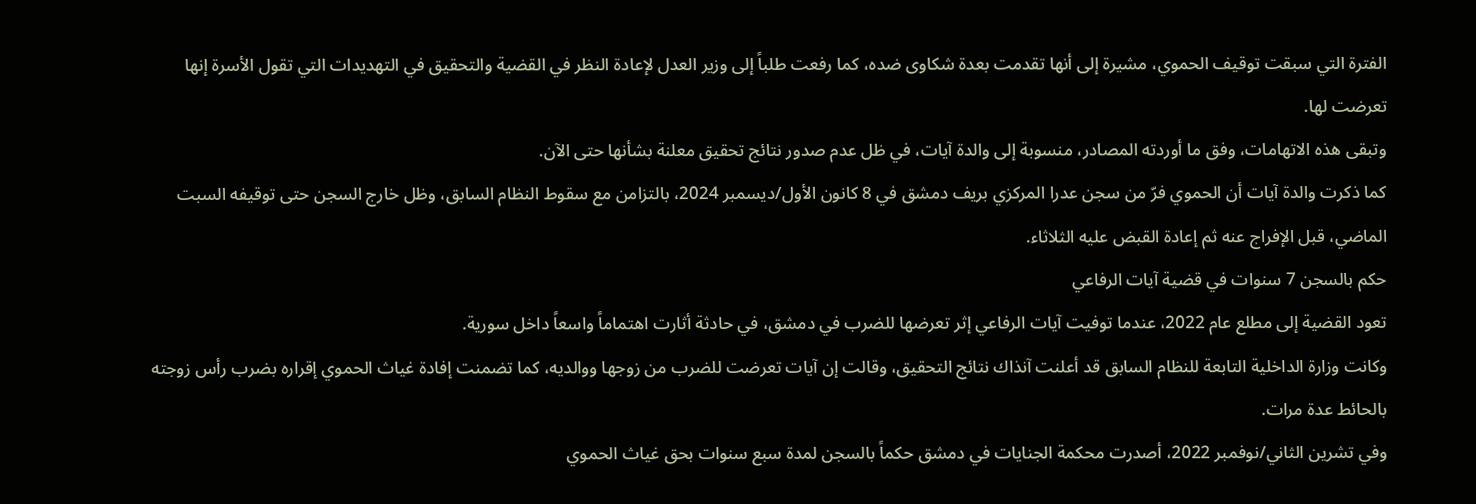الفترة التي سبقت توقيف الحموي، مشيرة إلى أنها تقدمت بعدة شكاوى ضده، كما رفعت طلباً إلى وزير العدل لإعادة النظر في القضية والتحقيق في التهديدات التي تقول الأسرة إنها تعرضت لها.
وتبقى هذه الاتهامات، وفق ما أوردته المصادر، منسوبة إلى والدة آيات، في ظل عدم صدور نتائج تحقيق معلنة بشأنها حتى الآن.
كما ذكرت والدة آيات أن الحموي فرّ من سجن عدرا المركزي بريف دمشق في 8 كانون الأول/ديسمبر 2024، بالتزامن مع سقوط النظام السابق، وظل خارج السجن حتى توقيفه السبت الماضي، قبل الإفراج عنه ثم إعادة القبض عليه الثلاثاء.
حكم بالسجن 7 سنوات في قضية آيات الرفاعي
تعود القضية إلى مطلع عام 2022، عندما توفيت آيات الرفاعي إثر تعرضها للضرب في دمشق، في حادثة أثارت اهتماماً واسعاً داخل سورية.
وكانت وزارة الداخلية التابعة للنظام السابق قد أعلنت آنذاك نتائج التحقيق، وقالت إن آيات تعرضت للضرب من زوجها ووالديه، كما تضمنت إفادة غياث الحموي إقراره بضرب رأس زوجته بالحائط عدة مرات.
وفي تشرين الثاني/نوفمبر 2022، أصدرت محكمة الجنايات في دمشق حكماً بالسجن لمدة سبع سنوات بحق غياث الحموي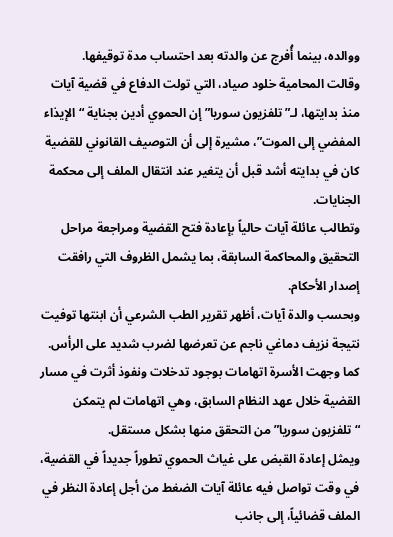ووالده، بينما أُفرج عن والدته بعد احتساب مدة توقيفها.
وقالت المحامية خلود صياد، التي تولت الدفاع في قضية آيات منذ بدايتها، لـ”تلفزيون سوريا” إن الحموي أدين بجناية “الإيذاء المفضي إلى الموت”، مشيرة إلى أن التوصيف القانوني للقضية كان في بدايته أشد قبل أن يتغير عند انتقال الملف إلى محكمة الجنايات.
وتطالب عائلة آيات حالياً بإعادة فتح القضية ومراجعة مراحل التحقيق والمحاكمة السابقة، بما يشمل الظروف التي رافقت إصدار الأحكام.
وبحسب والدة آيات، أظهر تقرير الطب الشرعي أن ابنتها توفيت نتيجة نزيف دماغي ناجم عن تعرضها لضرب شديد على الرأس.
كما وجهت الأسرة اتهامات بوجود تدخلات ونفوذ أثرت في مسار القضية خلال عهد النظام السابق، وهي اتهامات لم يتمكن “تلفزيون سوريا” من التحقق منها بشكل مستقل.
ويمثل إعادة القبض على غياث الحموي تطوراً جديداً في القضية، في وقت تواصل فيه عائلة آيات الضغط من أجل إعادة النظر في الملف قضائياً، إلى جانب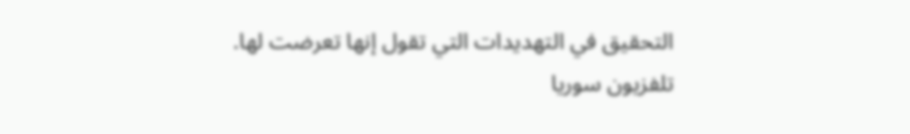التحقيق في التهديدات التي تقول إنها تعرضت لها.
تلفزيون سوريا